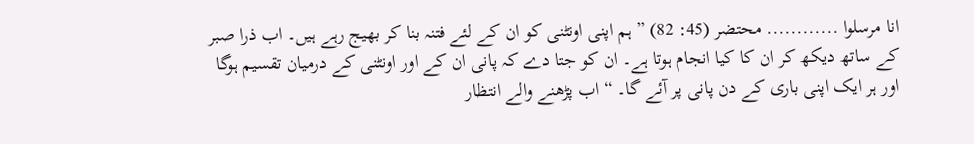انا مرسلوا ............ محتضر (45: 82) ” ہم اپنی اونٹنی کو ان کے لئے فتنہ بنا کر بھیج رہے ہیں۔ اب ذرا صبر کے ساتھ دیکھ کر ان کا کیا انجام ہوتا ہے۔ ان کو جتا دے کہ پانی ان کے اور اونٹنی کے درمیان تقسیم ہوگا اور ہر ایک اپنی باری کے دن پانی پر آئے گا۔ “ اب پڑھنے والے انتظار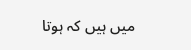میں ہیں کہ ہوتا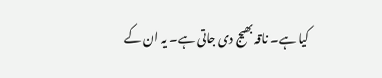کیا ہے۔ ناقہ بھیج دی جاتی ہے۔ یہ ان کے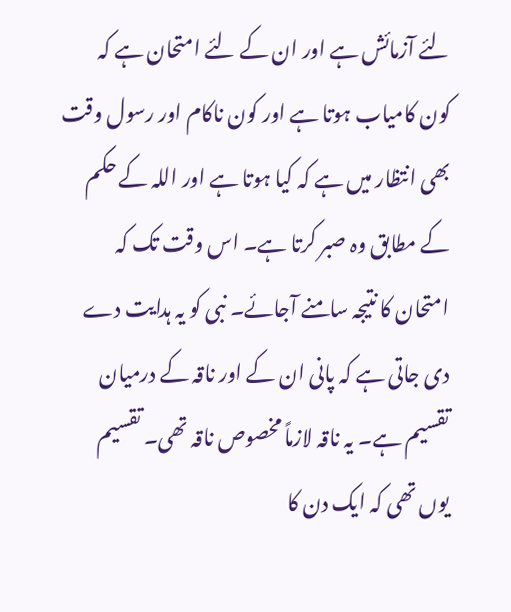لئے آزمائش ہے اور ان کے لئے امتحان ہے کہ کون کامیاب ہوتا ہے اور کون ناکام اور رسول وقت بھی انتظار میں ہے کہ کیا ہوتا ہے اور اللہ کے حکم کے مطابق وہ صبر کرتا ہے۔ اس وقت تک کہ امتحان کا نتیجہ سامنے آجائے۔ نبی کو یہ ہدایت دے دی جاتی ہے کہ پانی ان کے اور ناقہ کے درمیان تقسیم ہے۔ یہ ناقہ لازماً مخصوص ناقہ تھی۔ تقسیم یوں تھی کہ ایک دن کا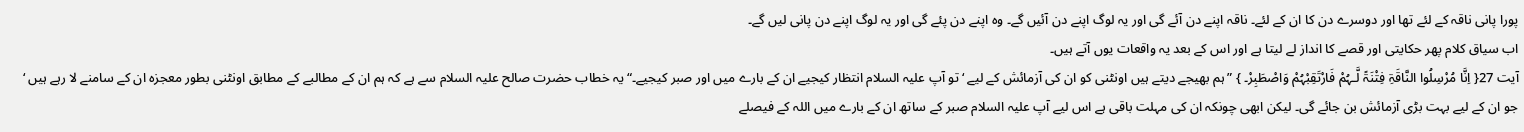پورا پانی ناقہ کے لئے تھا اور دوسرے دن کا ان کے لئے۔ ناقہ اپنے دن آئے گی اور یہ لوگ اپنے دن آئیں گے۔ وہ اپنے دن پئے گی اور یہ لوگ اپنے دن پانی لیں گے۔
اب سیاق کلام پھر حکایتی اور قصے کا انداز لے لیتا ہے اور اس کے بعد یہ واقعات یوں آتے ہیں۔
آیت 27{ اِنَّا مُرْسِلُوا النَّاقَۃِ فِتْنَۃً لَّـہُمْ فَارْتَقِبْہُمْ وَاصْطَبِرْ۔ } ”ہم بھیجے دیتے ہیں اونٹنی کو ان کی آزمائش کے لیے ‘ تو آپ علیہ السلام انتظار کیجیے ان کے بارے میں اور صبر کیجیے۔“ یہ خطاب حضرت صالح علیہ السلام سے ہے کہ ہم ان کے مطالبے کے مطابق اونٹنی بطور معجزہ ان کے سامنے لا رہے ہیں ‘ جو ان کے لیے بہت بڑی آزمائش بن جائے گی۔ لیکن ابھی چونکہ ان کی مہلت باقی ہے اس لیے آپ علیہ السلام صبر کے ساتھ ان کے بارے میں اللہ کے فیصلے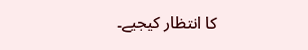کا انتظار کیجیے۔